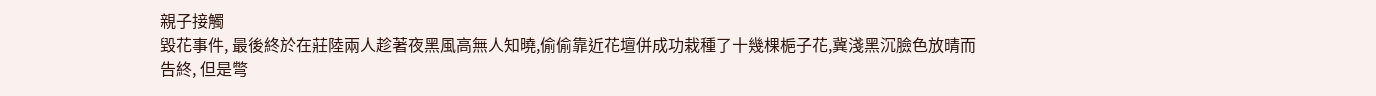親子接觸
毀花事件, 最後終於在莊陸兩人趁著夜黑風高無人知曉,偷偷靠近花壇併成功栽種了十幾棵梔子花,冀淺黑沉臉色放晴而告終, 但是彆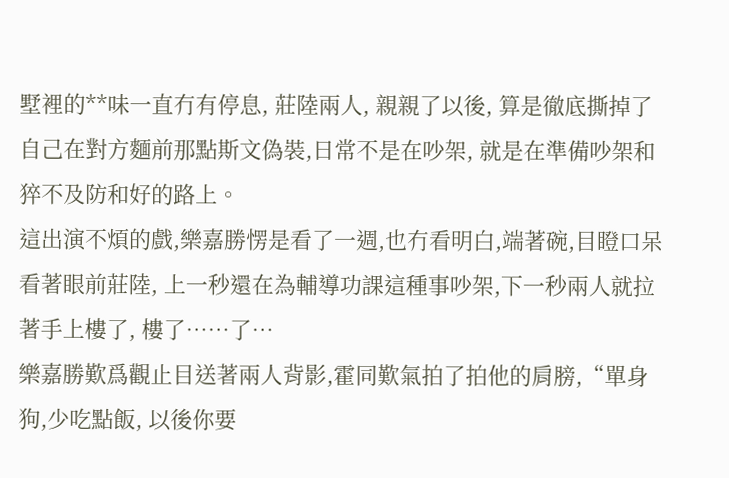墅裡的**味一直冇有停息, 莊陸兩人, 親親了以後, 算是徹底撕掉了自己在對方麵前那點斯文偽裝,日常不是在吵架, 就是在準備吵架和猝不及防和好的路上。
這出演不煩的戲,樂嘉勝愣是看了一週,也冇看明白,端著碗,目瞪口呆看著眼前莊陸, 上一秒還在為輔導功課這種事吵架,下一秒兩人就拉著手上樓了, 樓了……了…
樂嘉勝歎爲觀止目送著兩人背影,霍同歎氣拍了拍他的肩膀,“單身狗,少吃點飯, 以後你要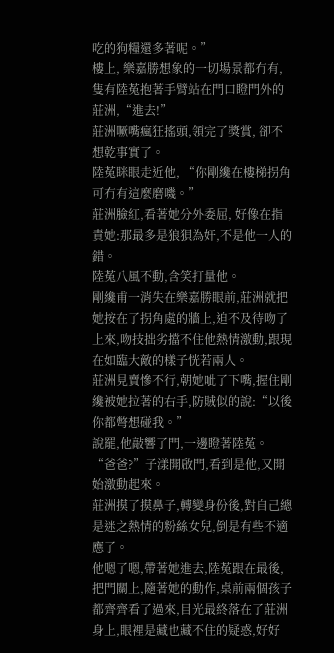吃的狗糧還多著呢。”
樓上, 樂嘉勝想象的一切場景都冇有,隻有陸菟抱著手臂站在門口瞪門外的莊洲,“進去!”
莊洲噘嘴瘋狂搖頭,領完了獎賞, 卻不想乾事實了。
陸菟眯眼走近他, “你剛纔在樓梯拐角可冇有這麼磨嘰。”
莊洲臉紅,看著她分外委屈, 好像在指責她:那最多是狼狽為奸,不是他一人的錯。
陸菟八風不動,含笑打量他。
剛纔甫一消失在樂嘉勝眼前,莊洲就把她按在了拐角處的牆上,迫不及待吻了上來,吻技拙劣擋不住他熱情激動,跟現在如臨大敵的樣子恍若兩人。
莊洲見賣慘不行,朝她呲了下嘴,握住剛纔被她拉著的右手,防賊似的說:“以後你都彆想碰我。”
說罷,他敲響了門,一邊瞪著陸菟。
“爸爸?”子漾開啟門,看到是他,又開始激動起來。
莊洲摸了摸鼻子,轉變身份後,對自己總是迷之熱情的粉絲女兒,倒是有些不適應了。
他嗯了嗯,帶著她進去,陸菟跟在最後,把門關上,隨著她的動作,桌前兩個孩子都齊齊看了過來,目光最終落在了莊洲身上,眼裡是藏也藏不住的疑惑,好好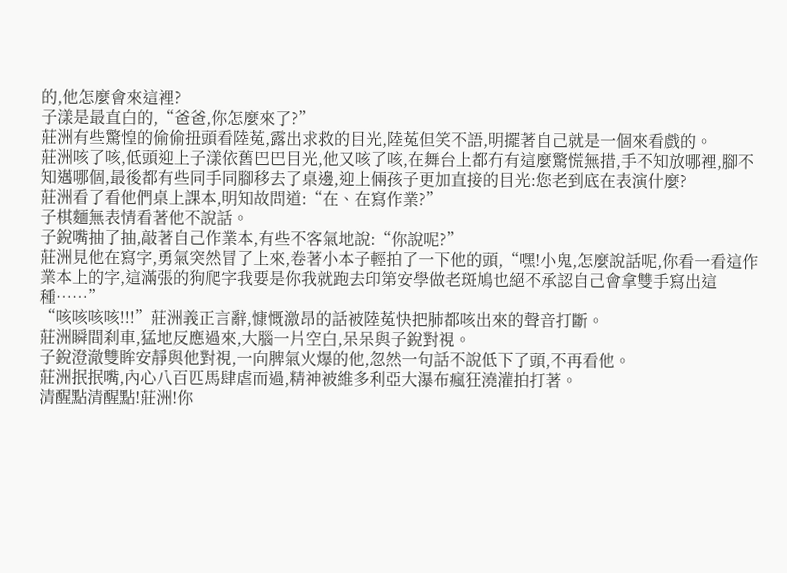的,他怎麼會來這裡?
子漾是最直白的,“爸爸,你怎麼來了?”
莊洲有些驚惶的偷偷扭頭看陸菟,露出求救的目光,陸菟但笑不語,明擺著自己就是一個來看戲的。
莊洲咳了咳,低頭迎上子漾依舊巴巴目光,他又咳了咳,在舞台上都冇有這麼驚慌無措,手不知放哪裡,腳不知邁哪個,最後都有些同手同腳移去了桌邊,迎上倆孩子更加直接的目光:您老到底在表演什麼?
莊洲看了看他們桌上課本,明知故問道:“在、在寫作業?”
子棋麵無表情看著他不說話。
子銳嘴抽了抽,敲著自己作業本,有些不客氣地說:“你說呢?”
莊洲見他在寫字,勇氣突然冒了上來,卷著小本子輕拍了一下他的頭,“嘿!小鬼,怎麼說話呢,你看一看這作業本上的字,這滿張的狗爬字我要是你我就跑去印第安學做老斑鳩也絕不承認自己會拿雙手寫出這種……”
“咳咳咳咳!!!”莊洲義正言辭,慷慨激昂的話被陸菟快把肺都咳出來的聲音打斷。
莊洲瞬間刹車,猛地反應過來,大腦一片空白,呆呆與子銳對視。
子銳澄澈雙眸安靜與他對視,一向脾氣火爆的他,忽然一句話不說低下了頭,不再看他。
莊洲抿抿嘴,內心八百匹馬肆虐而過,精神被維多利亞大瀑布瘋狂澆灌拍打著。
清醒點清醒點!莊洲!你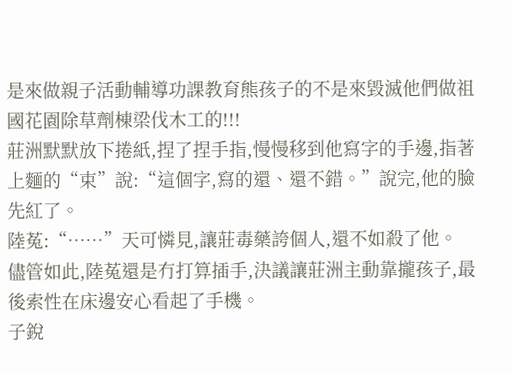是來做親子活動輔導功課教育熊孩子的不是來毀滅他們做祖國花園除草劑棟梁伐木工的!!!
莊洲默默放下捲紙,捏了捏手指,慢慢移到他寫字的手邊,指著上麵的“束”說:“這個字,寫的還、還不錯。”說完,他的臉先紅了。
陸菟:“……”天可憐見,讓莊毒藥誇個人,還不如殺了他。
儘管如此,陸菟還是冇打算插手,決議讓莊洲主動靠攏孩子,最後索性在床邊安心看起了手機。
子銳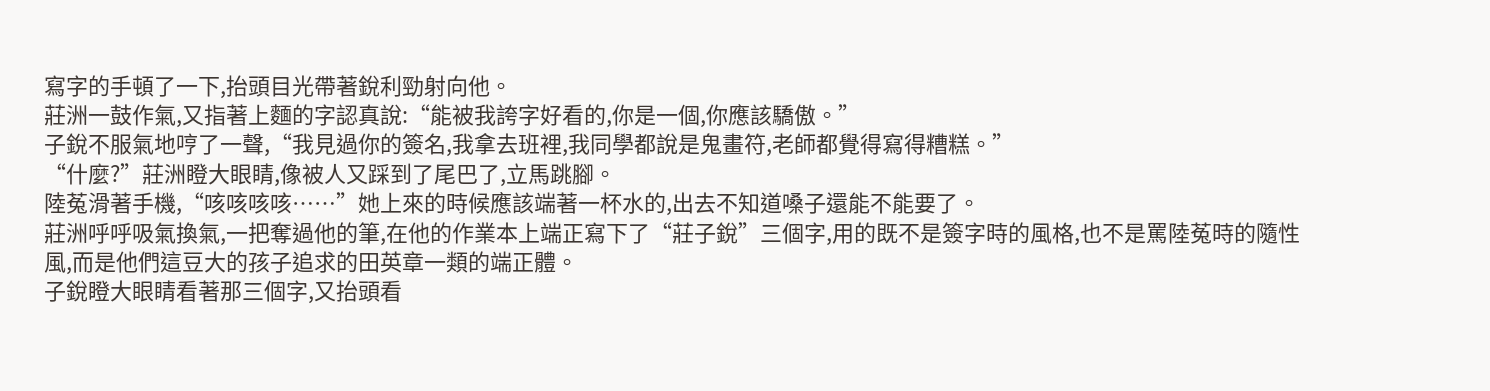寫字的手頓了一下,抬頭目光帶著銳利勁射向他。
莊洲一鼓作氣,又指著上麵的字認真說:“能被我誇字好看的,你是一個,你應該驕傲。”
子銳不服氣地哼了一聲,“我見過你的簽名,我拿去班裡,我同學都說是鬼畫符,老師都覺得寫得糟糕。”
“什麼?”莊洲瞪大眼睛,像被人又踩到了尾巴了,立馬跳腳。
陸菟滑著手機,“咳咳咳咳……”她上來的時候應該端著一杯水的,出去不知道嗓子還能不能要了。
莊洲呼呼吸氣換氣,一把奪過他的筆,在他的作業本上端正寫下了“莊子銳”三個字,用的既不是簽字時的風格,也不是罵陸菟時的隨性風,而是他們這豆大的孩子追求的田英章一類的端正體。
子銳瞪大眼睛看著那三個字,又抬頭看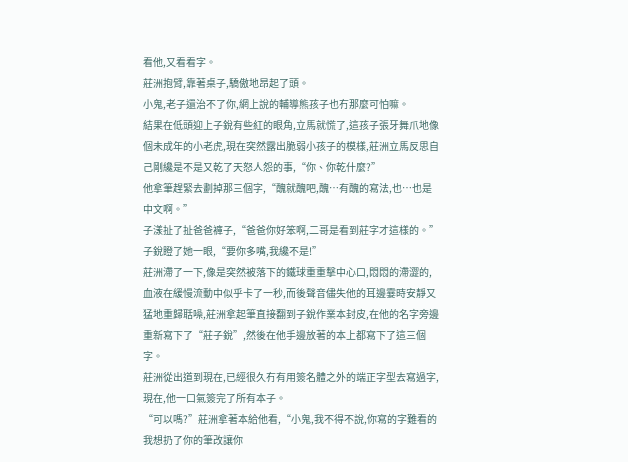看他,又看看字。
莊洲抱臂,靠著桌子,驕傲地昂起了頭。
小鬼,老子還治不了你,網上說的輔導熊孩子也冇那麼可怕嘛。
結果在低頭迎上子銳有些紅的眼角,立馬就慌了,這孩子張牙舞爪地像個未成年的小老虎,現在突然露出脆弱小孩子的模樣,莊洲立馬反思自己剛纔是不是又乾了天怒人怨的事,“你、你乾什麼?”
他拿筆趕緊去劃掉那三個字,“醜就醜吧,醜…有醜的寫法,也…也是中文啊。”
子漾扯了扯爸爸褲子,“爸爸你好笨啊,二哥是看到莊字才這樣的。”
子銳瞪了她一眼,“要你多嘴,我纔不是!”
莊洲滯了一下,像是突然被落下的鐵球重重擊中心口,悶悶的滯澀的,血液在緩慢流動中似乎卡了一秒,而後聲音儘失他的耳邊霎時安靜又猛地重歸聒噪,莊洲拿起筆直接翻到子銳作業本封皮,在他的名字旁邊重新寫下了“莊子銳”,然後在他手邊放著的本上都寫下了這三個字。
莊洲從出道到現在,已經很久冇有用簽名體之外的端正字型去寫過字,現在,他一口氣簽完了所有本子。
“可以嗎?”莊洲拿著本給他看,“小鬼,我不得不說,你寫的字難看的我想扔了你的筆改讓你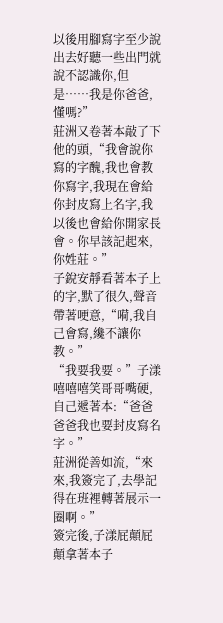以後用腳寫字至少說出去好聽一些出門就說不認識你,但是……我是你爸爸,懂嗎?”
莊洲又卷著本敲了下他的頭,“我會說你寫的字醜,我也會教你寫字,我現在會給你封皮寫上名字,我以後也會給你開家長會。你早該記起來,你姓莊。”
子銳安靜看著本子上的字,默了很久,聲音帶著哽意,“嗬,我自己會寫,纔不讓你教。”
“我要我要。”子漾嘻嘻嘻笑哥哥嘴硬,自己遞著本:“爸爸爸爸我也要封皮寫名字。”
莊洲從善如流,“來來,我簽完了,去學記得在班裡轉著展示一圈啊。”
簽完後,子漾屁顛屁顛拿著本子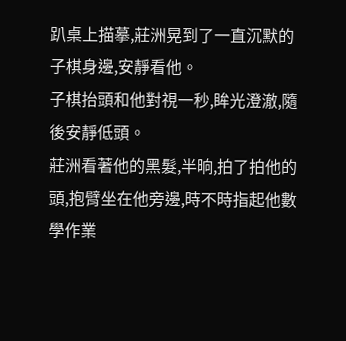趴桌上描摹,莊洲晃到了一直沉默的子棋身邊,安靜看他。
子棋抬頭和他對視一秒,眸光澄澈,隨後安靜低頭。
莊洲看著他的黑髮,半晌,拍了拍他的頭,抱臂坐在他旁邊,時不時指起他數學作業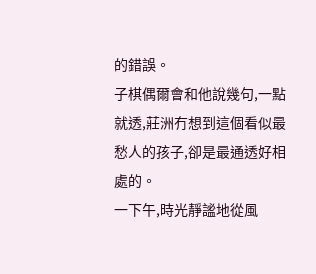的錯誤。
子棋偶爾會和他說幾句,一點就透,莊洲冇想到這個看似最愁人的孩子,卻是最通透好相處的。
一下午,時光靜謐地從風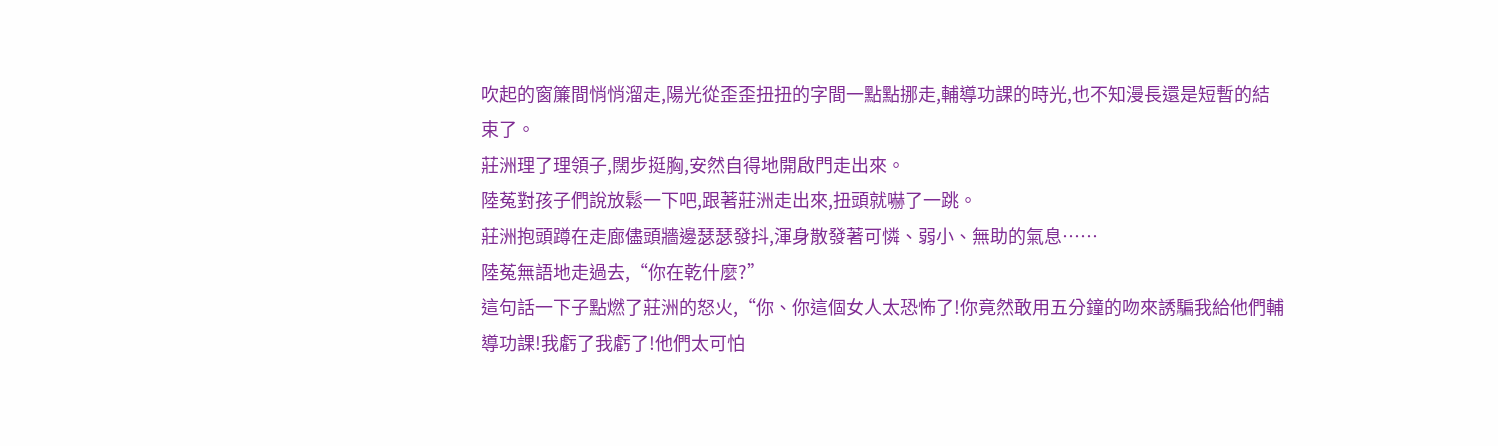吹起的窗簾間悄悄溜走,陽光從歪歪扭扭的字間一點點挪走,輔導功課的時光,也不知漫長還是短暫的結束了。
莊洲理了理領子,闊步挺胸,安然自得地開啟門走出來。
陸菟對孩子們說放鬆一下吧,跟著莊洲走出來,扭頭就嚇了一跳。
莊洲抱頭蹲在走廊儘頭牆邊瑟瑟發抖,渾身散發著可憐、弱小、無助的氣息……
陸菟無語地走過去,“你在乾什麼?”
這句話一下子點燃了莊洲的怒火,“你、你這個女人太恐怖了!你竟然敢用五分鐘的吻來誘騙我給他們輔導功課!我虧了我虧了!他們太可怕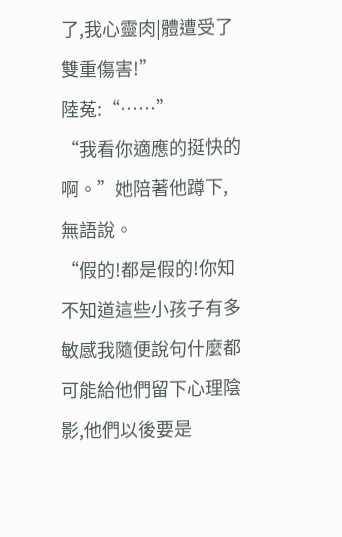了,我心靈肉|體遭受了雙重傷害!”
陸菟:“……”
“我看你適應的挺快的啊。”她陪著他蹲下,無語說。
“假的!都是假的!你知不知道這些小孩子有多敏感我隨便說句什麼都可能給他們留下心理陰影,他們以後要是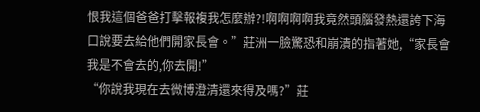恨我這個爸爸打擊報複我怎麼辦?!啊啊啊啊我竟然頭腦發熱還誇下海口說要去給他們開家長會。”莊洲一臉驚恐和崩潰的指著她,“家長會我是不會去的,你去開!”
“你說我現在去微博澄清還來得及嗎?”莊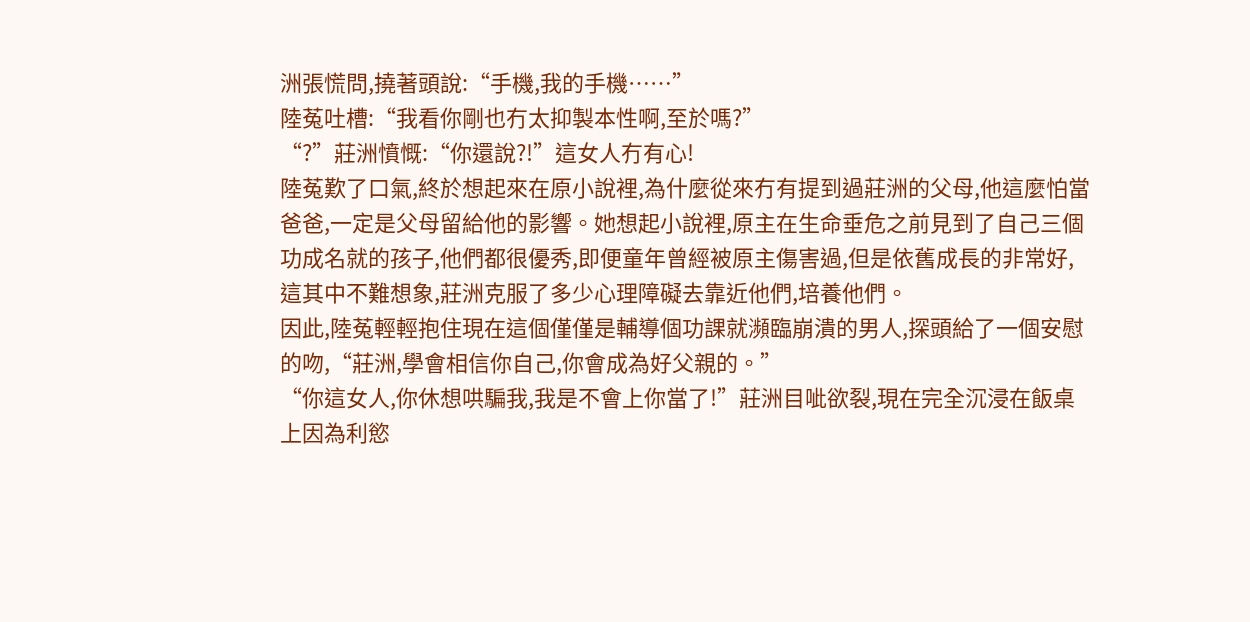洲張慌問,撓著頭說:“手機,我的手機……”
陸菟吐槽:“我看你剛也冇太抑製本性啊,至於嗎?”
“?”莊洲憤慨:“你還說?!”這女人冇有心!
陸菟歎了口氣,終於想起來在原小說裡,為什麼從來冇有提到過莊洲的父母,他這麼怕當爸爸,一定是父母留給他的影響。她想起小說裡,原主在生命垂危之前見到了自己三個功成名就的孩子,他們都很優秀,即便童年曾經被原主傷害過,但是依舊成長的非常好,這其中不難想象,莊洲克服了多少心理障礙去靠近他們,培養他們。
因此,陸菟輕輕抱住現在這個僅僅是輔導個功課就瀕臨崩潰的男人,探頭給了一個安慰的吻,“莊洲,學會相信你自己,你會成為好父親的。”
“你這女人,你休想哄騙我,我是不會上你當了!”莊洲目呲欲裂,現在完全沉浸在飯桌上因為利慾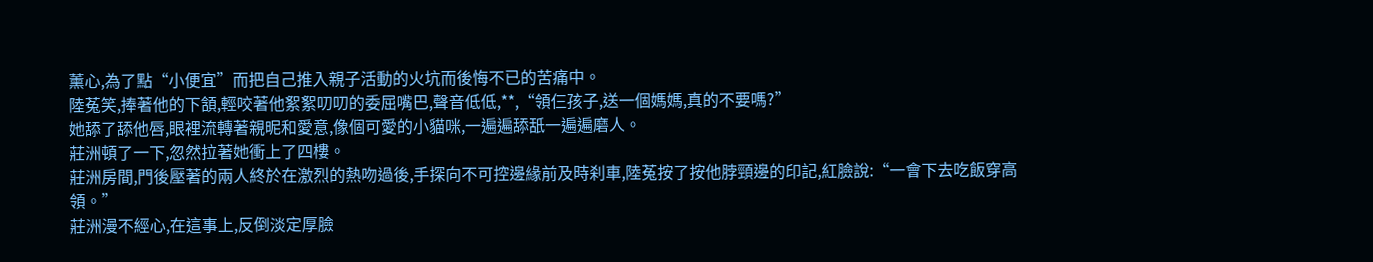薰心,為了點“小便宜”而把自己推入親子活動的火坑而後悔不已的苦痛中。
陸菟笑,捧著他的下頷,輕咬著他絮絮叨叨的委屈嘴巴,聲音低低,**,“領仨孩子,送一個媽媽,真的不要嗎?”
她舔了舔他唇,眼裡流轉著親昵和愛意,像個可愛的小貓咪,一遍遍舔舐一遍遍磨人。
莊洲頓了一下,忽然拉著她衝上了四樓。
莊洲房間,門後壓著的兩人終於在激烈的熱吻過後,手探向不可控邊緣前及時刹車,陸菟按了按他脖頸邊的印記,紅臉說:“一會下去吃飯穿高領。”
莊洲漫不經心,在這事上,反倒淡定厚臉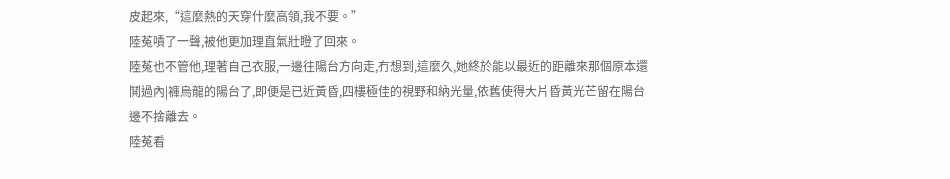皮起來,“這麼熱的天穿什麼高領,我不要。”
陸菟嘖了一聲,被他更加理直氣壯瞪了回來。
陸菟也不管他,理著自己衣服,一邊往陽台方向走,冇想到,這麼久,她終於能以最近的距離來那個原本還鬨過內|褲烏龍的陽台了,即便是已近黃昏,四樓極佳的視野和納光量,依舊使得大片昏黃光芒留在陽台邊不捨離去。
陸菟看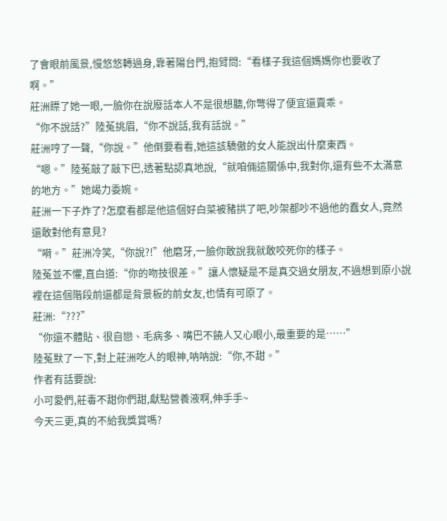了會眼前風景,慢悠悠轉過身,靠著陽台門,抱臂問:“看樣子我這個媽媽你也要收了啊。”
莊洲瞟了她一眼,一臉你在說廢話本人不是很想聽,你彆得了便宜還賣乖。
“你不說話?”陸菟挑眉,“你不說話,我有話說。”
莊洲哼了一聲,“你說。”他倒要看看,她這該驕傲的女人能說出什麼東西。
“嗯。”陸菟敲了敲下巴,透著點認真地說,“就咱倆這關係中,我對你,還有些不太滿意的地方。”她竭力委婉。
莊洲一下子炸了?怎麼看都是他這個好白菜被豬拱了吧,吵架都吵不過他的蠢女人,竟然還敢對他有意見?
“嗬。”莊洲冷笑,“你說?!”他磨牙,一臉你敢說我就敢咬死你的樣子。
陸菟並不懼,直白道:“你的吻技很差。”讓人懷疑是不是真交過女朋友,不過想到原小說裡在這個階段前還都是背景板的前女友,也情有可原了。
莊洲:“???”
“你還不體貼、很自戀、毛病多、嘴巴不饒人又心眼小,最重要的是……”
陸菟默了一下,對上莊洲吃人的眼神,呐呐說:“你,不甜。”
作者有話要說:
小可愛們,莊毒不甜你們甜,獻點營養液啊,伸手手~
今天三更,真的不給我獎賞嗎?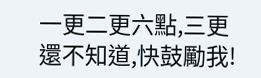一更二更六點,三更還不知道,快鼓勵我!